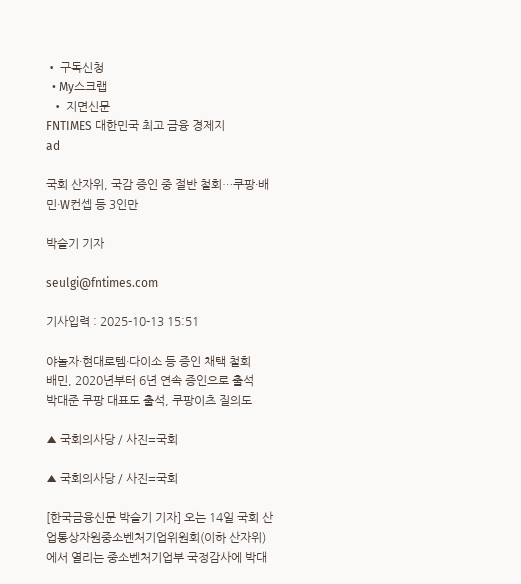• 구독신청
  • My스크랩
  • 지면신문
FNTIMES 대한민국 최고 금융 경제지
ad

국회 산자위, 국감 증인 중 절반 철회…쿠팡·배민·W컨셉 등 3인만

박슬기 기자

seulgi@fntimes.com

기사입력 : 2025-10-13 15:51

야놀자·현대로템·다이소 등 증인 채택 철회
배민, 2020년부터 6년 연속 증인으로 출석
박대준 쿠팡 대표도 출석, 쿠팡이츠 질의도

▲ 국회의사당 / 사진=국회

▲ 국회의사당 / 사진=국회

[한국금융신문 박슬기 기자] 오는 14일 국회 산업통상자원중소벤처기업위원회(이하 산자위)에서 열리는 중소벤처기업부 국정감사에 박대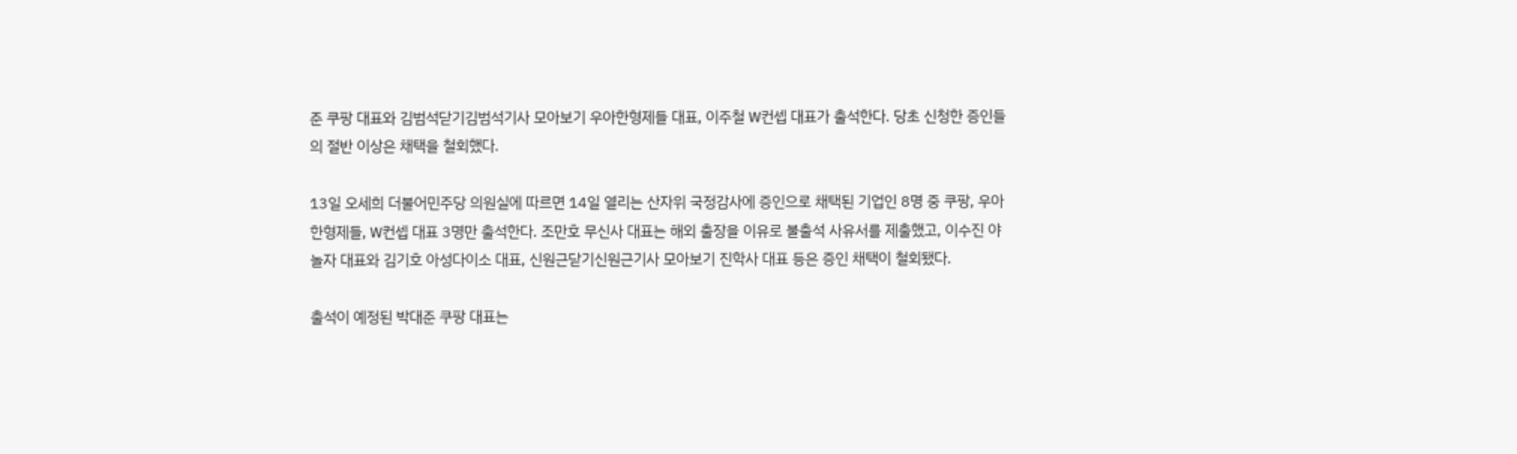준 쿠팡 대표와 김범석닫기김범석기사 모아보기 우아한형제들 대표, 이주철 W컨셉 대표가 출석한다. 당초 신청한 증인들의 절반 이상은 채택을 철회했다.

13일 오세희 더불어민주당 의원실에 따르면 14일 열리는 산자위 국정감사에 증인으로 채택된 기업인 8명 중 쿠팡, 우아한형제들, W컨셉 대표 3명만 출석한다. 조만호 무신사 대표는 해외 출장을 이유로 불출석 사유서를 제출했고, 이수진 야놀자 대표와 김기호 아성다이소 대표, 신원근닫기신원근기사 모아보기 진학사 대표 등은 증인 채택이 철회됐다.

출석이 예정된 박대준 쿠팡 대표는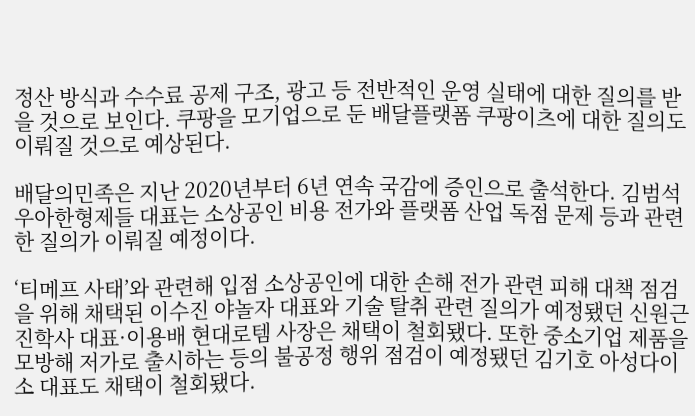정산 방식과 수수료 공제 구조, 광고 등 전반적인 운영 실태에 대한 질의를 받을 것으로 보인다. 쿠팡을 모기업으로 둔 배달플랫폼 쿠팡이츠에 대한 질의도 이뤄질 것으로 예상된다.

배달의민족은 지난 2020년부터 6년 연속 국감에 증인으로 출석한다. 김범석 우아한형제들 대표는 소상공인 비용 전가와 플랫폼 산업 독점 문제 등과 관련한 질의가 이뤄질 예정이다.

‘티메프 사태’와 관련해 입점 소상공인에 대한 손해 전가 관련 피해 대책 점검을 위해 채택된 이수진 야놀자 대표와 기술 탈취 관련 질의가 예정됐던 신원근 진학사 대표·이용배 현대로템 사장은 채택이 철회됐다. 또한 중소기업 제품을 모방해 저가로 출시하는 등의 불공정 행위 점검이 예정됐던 김기호 아성다이소 대표도 채택이 철회됐다.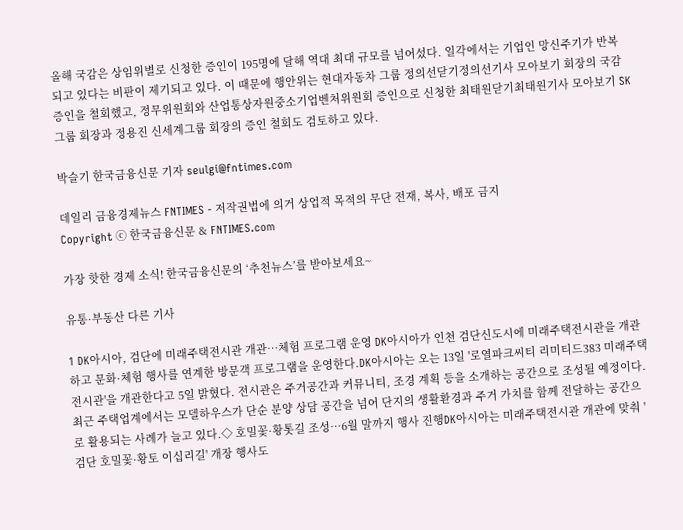올해 국감은 상임위별로 신청한 증인이 195명에 달해 역대 최대 규모를 넘어섰다. 일각에서는 기업인 망신주기가 반복되고 있다는 비판이 제기되고 있다. 이 때문에 행안위는 현대자동차 그룹 정의선닫기정의선기사 모아보기 회장의 국감 증인을 철회했고, 정무위원회와 산업통상자원중소기업벤처위원회 증인으로 신청한 최태원닫기최태원기사 모아보기 SK그룹 회장과 정용진 신세계그룹 회장의 증인 철회도 검토하고 있다.

박슬기 한국금융신문 기자 seulgi@fntimes.com

데일리 금융경제뉴스 FNTIMES - 저작권법에 의거 상업적 목적의 무단 전재, 복사, 배포 금지
Copyright ⓒ 한국금융신문 & FNTIMES.com

가장 핫한 경제 소식! 한국금융신문의 ‘추천뉴스’를 받아보세요~

유통·부동산 다른 기사

1 DK아시아, 검단에 미래주택전시관 개관…체험 프로그램 운영 DK아시아가 인천 검단신도시에 미래주택전시관을 개관하고 문화·체험 행사를 연계한 방문객 프로그램을 운영한다.DK아시아는 오는 13일 '로열파크씨티 리미티드383 미래주택전시관'을 개관한다고 5일 밝혔다. 전시관은 주거공간과 커뮤니티, 조경 계획 등을 소개하는 공간으로 조성될 예정이다.최근 주택업계에서는 모델하우스가 단순 분양 상담 공간을 넘어 단지의 생활환경과 주거 가치를 함께 전달하는 공간으로 활용되는 사례가 늘고 있다.◇ 호밀꽃·황톳길 조성…6월 말까지 행사 진행DK아시아는 미래주택전시관 개관에 맞춰 '검단 호밀꽃·황토 이십리길' 개장 행사도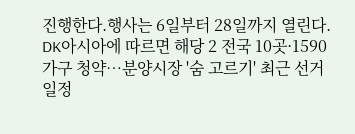진행한다.행사는 6일부터 28일까지 열린다. DK아시아에 따르면 해당 2 전국 10곳·1590가구 청약…분양시장 '숨 고르기' 최근 선거 일정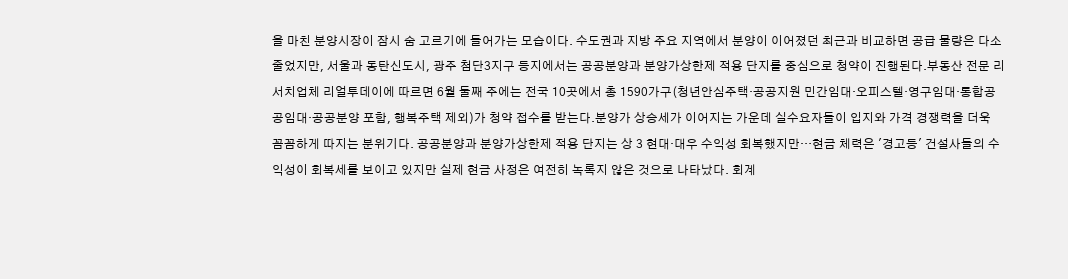을 마친 분양시장이 잠시 숨 고르기에 들어가는 모습이다. 수도권과 지방 주요 지역에서 분양이 이어졌던 최근과 비교하면 공급 물량은 다소 줄었지만, 서울과 동탄신도시, 광주 첨단3지구 등지에서는 공공분양과 분양가상한제 적용 단지를 중심으로 청약이 진행된다.부동산 전문 리서치업체 리얼투데이에 따르면 6월 둘째 주에는 전국 10곳에서 총 1590가구(청년안심주택·공공지원 민간임대·오피스텔·영구임대·통합공공임대·공공분양 포함, 행복주택 제외)가 청약 접수를 받는다.분양가 상승세가 이어지는 가운데 실수요자들이 입지와 가격 경쟁력을 더욱 꼼꼼하게 따지는 분위기다. 공공분양과 분양가상한제 적용 단지는 상 3 현대·대우 수익성 회복했지만…현금 체력은 '경고등' 건설사들의 수익성이 회복세를 보이고 있지만 실제 현금 사정은 여전히 녹록지 않은 것으로 나타났다. 회계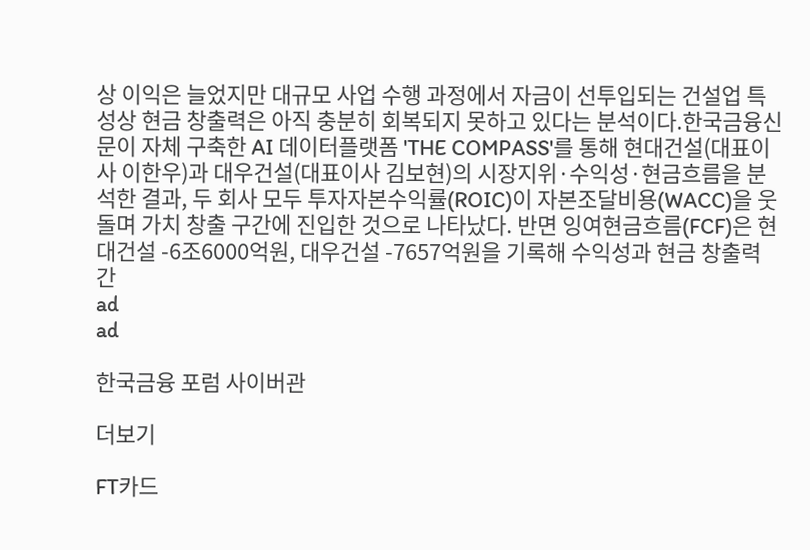상 이익은 늘었지만 대규모 사업 수행 과정에서 자금이 선투입되는 건설업 특성상 현금 창출력은 아직 충분히 회복되지 못하고 있다는 분석이다.한국금융신문이 자체 구축한 AI 데이터플랫폼 'THE COMPASS'를 통해 현대건설(대표이사 이한우)과 대우건설(대표이사 김보현)의 시장지위·수익성·현금흐름을 분석한 결과, 두 회사 모두 투자자본수익률(ROIC)이 자본조달비용(WACC)을 웃돌며 가치 창출 구간에 진입한 것으로 나타났다. 반면 잉여현금흐름(FCF)은 현대건설 -6조6000억원, 대우건설 -7657억원을 기록해 수익성과 현금 창출력 간
ad
ad

한국금융 포럼 사이버관

더보기

FT카드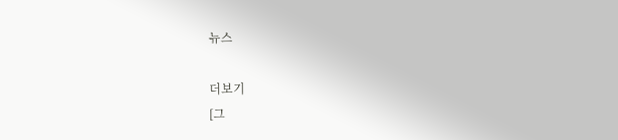뉴스

더보기
[그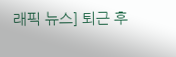래픽 뉴스] 퇴근 후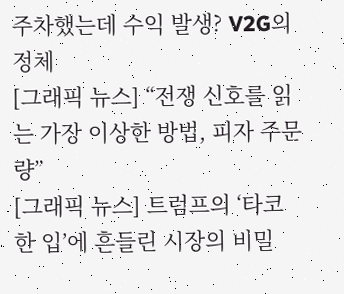주차했는데 수익 발생? V2G의 정체
[그래픽 뉴스] “전쟁 신호를 읽는 가장 이상한 방법, 피자 주문량”
[그래픽 뉴스] 트럼프의 ‘타코 한 입’에 흔들린 시장의 비밀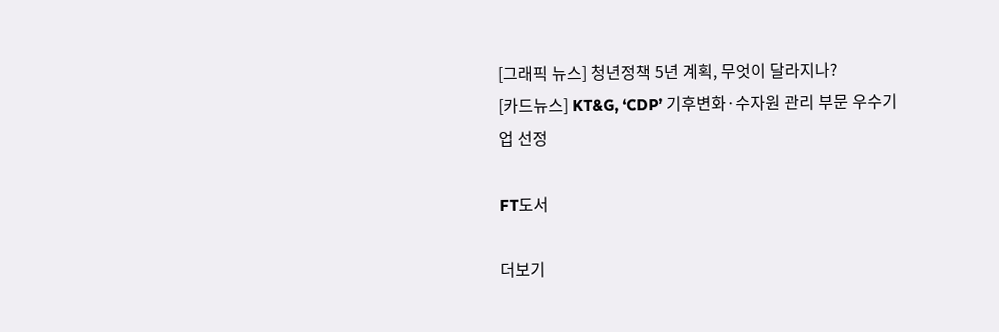[그래픽 뉴스] 청년정책 5년 계획, 무엇이 달라지나?
[카드뉴스] KT&G, ‘CDP’ 기후변화·수자원 관리 부문 우수기업 선정

FT도서

더보기